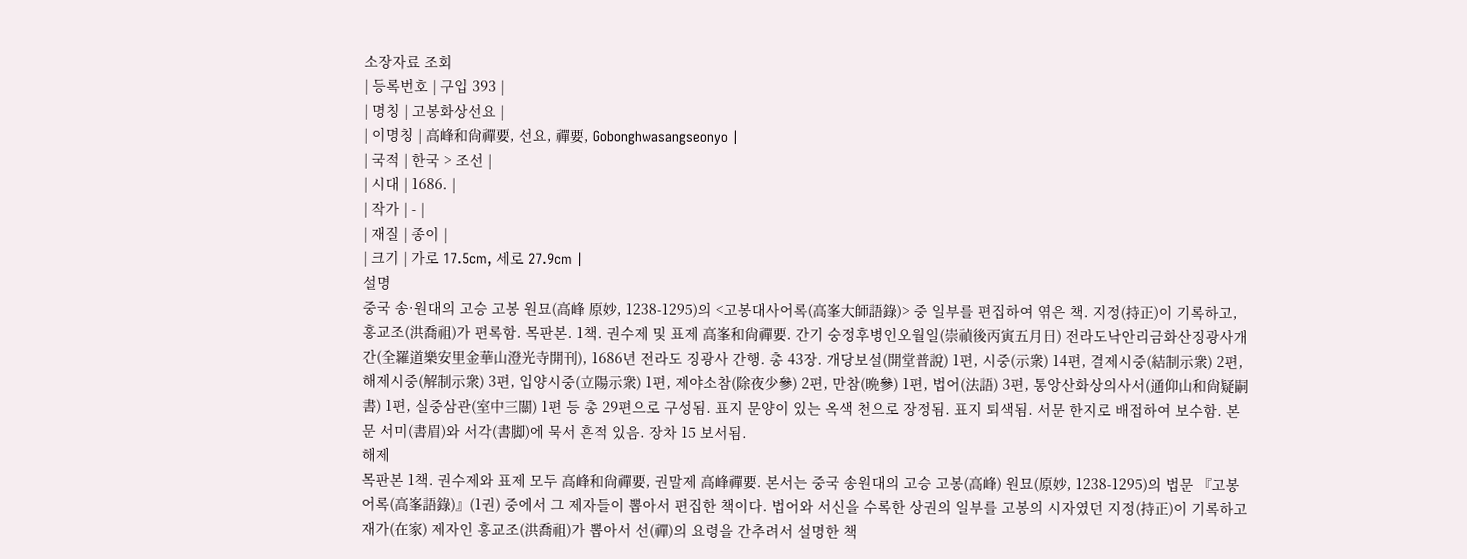소장자료 조회
| 등록번호 | 구입 393 |
| 명칭 | 고봉화상선요 |
| 이명칭 | 高峰和尙禪要, 선요, 禪要, Gobonghwasangseonyo |
| 국적 | 한국 > 조선 |
| 시대 | 1686. |
| 작가 | - |
| 재질 | 종이 |
| 크기 | 가로 17.5cm, 세로 27.9cm |
설명
중국 송·원대의 고승 고봉 원묘(高峰 原妙, 1238-1295)의 <고봉대사어록(高峯大師語錄)> 중 일부를 편집하여 엮은 책. 지정(持正)이 기록하고, 홍교조(洪喬祖)가 편록함. 목판본. 1책. 권수제 및 표제 高峯和尙禪要. 간기 숭정후병인오월일(崇禎後丙寅五月日) 전라도낙안리금화산징광사개간(全羅道樂安里金華山澄光寺開刊), 1686년 전라도 징광사 간행. 총 43장. 개당보설(開堂普說) 1편, 시중(示衆) 14편, 결제시중(結制示衆) 2편, 해제시중(解制示衆) 3편, 입양시중(立陽示衆) 1편, 제야소참(除夜少參) 2편, 만참(晩參) 1편, 법어(法語) 3편, 통앙산화상의사서(通仰山和尙疑嗣書) 1편, 실중삼관(室中三關) 1편 등 총 29편으로 구성됨. 표지 문양이 있는 옥색 천으로 장정됨. 표지 퇴색됨. 서문 한지로 배접하여 보수함. 본문 서미(書眉)와 서각(書脚)에 묵서 흔적 있음. 장차 15 보서됨.
해제
목판본 1책. 권수제와 표제 모두 高峰和尙禪要, 권말제 高峰禪要. 본서는 중국 송원대의 고승 고봉(高峰) 원묘(原妙, 1238-1295)의 법문 『고봉어록(高峯語錄)』(1권) 중에서 그 제자들이 뽑아서 편집한 책이다. 법어와 서신을 수록한 상권의 일부를 고봉의 시자였던 지정(持正)이 기록하고 재가(在家) 제자인 홍교조(洪喬祖)가 뽑아서 선(禪)의 요령을 간추려서 설명한 책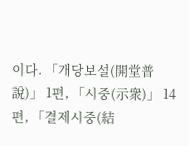이다. 「개당보설(開堂普說)」 1편, 「시중(示衆)」 14편, 「결제시중(結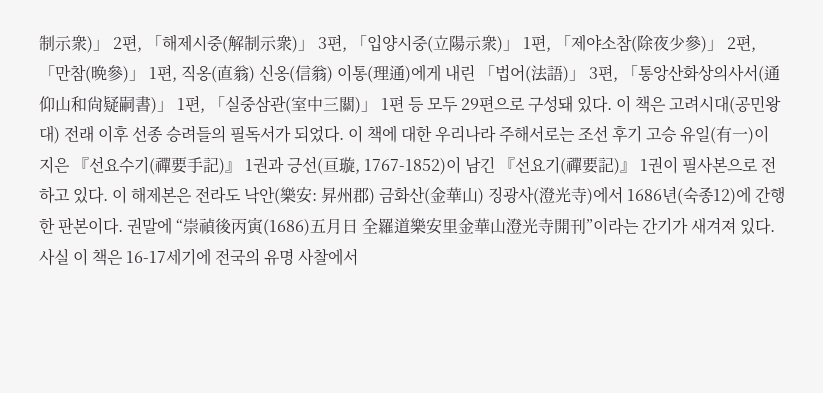制示衆)」 2편, 「해제시중(解制示衆)」 3편, 「입양시중(立陽示衆)」 1편, 「제야소참(除夜少參)」 2편, 「만참(晩參)」 1편, 직옹(直翁) 신옹(信翁) 이통(理通)에게 내린 「법어(法語)」 3편, 「통앙산화상의사서(通仰山和尙疑嗣書)」 1편, 「실중삼관(室中三關)」 1편 등 모두 29편으로 구성돼 있다. 이 책은 고려시대(공민왕대) 전래 이후 선종 승려들의 필독서가 되었다. 이 책에 대한 우리나라 주해서로는 조선 후기 고승 유일(有一)이 지은 『선요수기(禪要手記)』 1권과 긍선(亘璇, 1767-1852)이 남긴 『선요기(禪要記)』 1권이 필사본으로 전하고 있다. 이 해제본은 전라도 낙안(樂安: 昇州郡) 금화산(金華山) 징광사(澄光寺)에서 1686년(숙종12)에 간행한 판본이다. 권말에 “崇禎後丙寅(1686)五月日 全羅道樂安里金華山澄光寺開刊”이라는 간기가 새겨져 있다. 사실 이 책은 16-17세기에 전국의 유명 사찰에서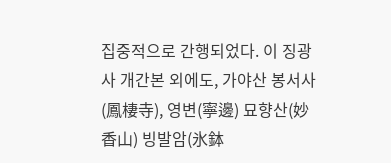집중적으로 간행되었다. 이 징광사 개간본 외에도, 가야산 봉서사(鳳棲寺), 영변(寧邊) 묘향산(妙香山) 빙발암(氷鉢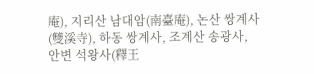庵), 지리산 남대암(南臺庵), 논산 쌍계사(雙溪寺), 하동 쌍계사, 조계산 송광사, 안변 석왕사(釋王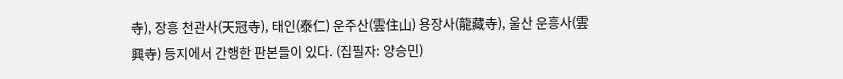寺), 장흥 천관사(天冠寺), 태인(泰仁) 운주산(雲住山) 용장사(龍藏寺), 울산 운흥사(雲興寺) 등지에서 간행한 판본들이 있다. (집필자: 양승민)